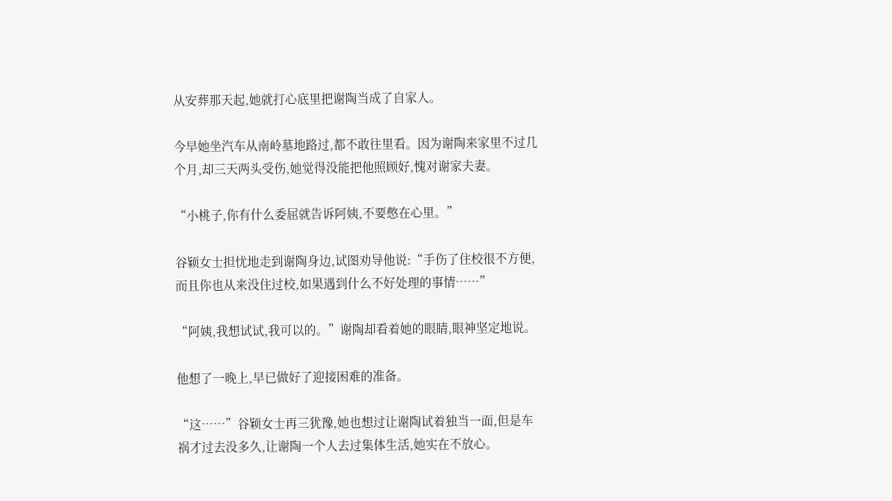从安葬那天起,她就打心底里把谢陶当成了自家人。

今早她坐汽车从南岭墓地路过,都不敢往里看。因为谢陶来家里不过几个月,却三天两头受伤,她觉得没能把他照顾好,愧对谢家夫妻。

“小桃子,你有什么委屈就告诉阿姨,不要憋在心里。”

谷颖女士担忧地走到谢陶身边,试图劝导他说:“手伤了住校很不方便,而且你也从来没住过校,如果遇到什么不好处理的事情……”

“阿姨,我想试试,我可以的。”谢陶却看着她的眼睛,眼神坚定地说。

他想了一晚上,早已做好了迎接困难的准备。

“这……”谷颖女士再三犹豫,她也想过让谢陶试着独当一面,但是车祸才过去没多久,让谢陶一个人去过集体生活,她实在不放心。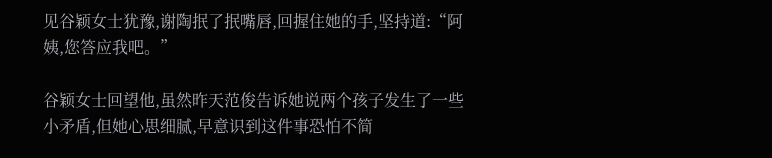见谷颖女士犹豫,谢陶抿了抿嘴唇,回握住她的手,坚持道:“阿姨,您答应我吧。”

谷颖女士回望他,虽然昨天范俊告诉她说两个孩子发生了一些小矛盾,但她心思细腻,早意识到这件事恐怕不简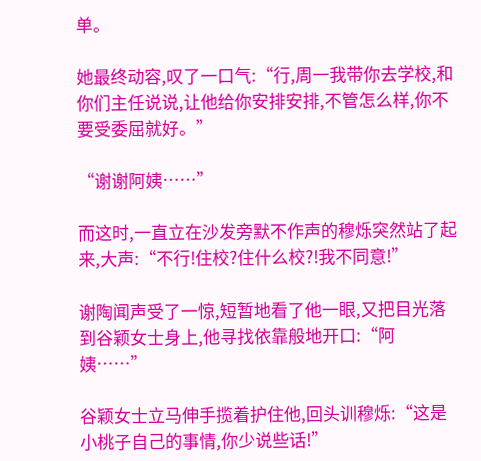单。

她最终动容,叹了一口气:“行,周一我带你去学校,和你们主任说说,让他给你安排安排,不管怎么样,你不要受委屈就好。”

“谢谢阿姨……”

而这时,一直立在沙发旁默不作声的穆烁突然站了起来,大声:“不行!住校?住什么校?!我不同意!”

谢陶闻声受了一惊,短暂地看了他一眼,又把目光落到谷颖女士身上,他寻找依靠般地开口:“阿姨……”

谷颖女士立马伸手揽着护住他,回头训穆烁:“这是小桃子自己的事情,你少说些话!”